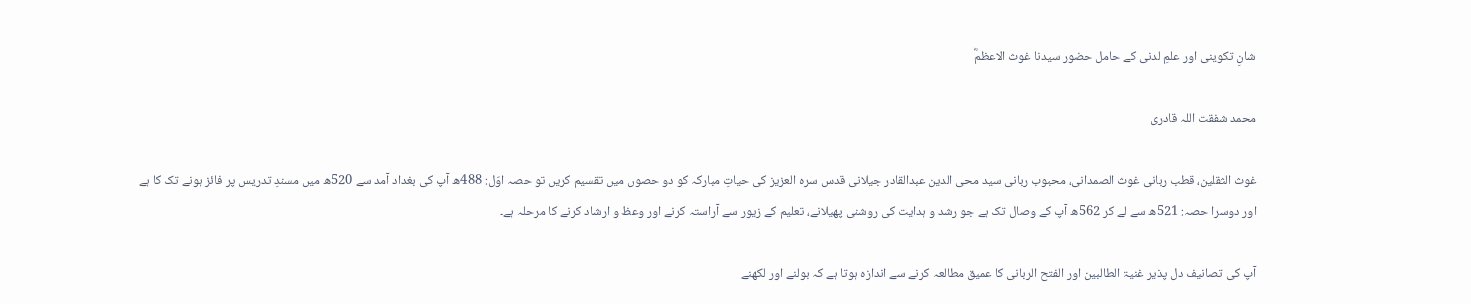شانِ تکوینی اور علمِ لدنی کے حامل حضور سیدنا غوث الاعظمؓ

محمد شفقت اللہ قادری

غوث الثقلین، قطب ربانی غوث الصمدانی، محبوب ربانی سید محی الدین عبدالقادر جیلانی قدس سرہ العزیز کی حیاتِ مبارکہ کو دو حصوں میں تقسیم کریں تو حصہ اوّل: 488ھ آپ کی بغداد آمد سے 520ھ میں مسندِ تدریس پر فائز ہونے تک کا ہے اور دوسرا حصہ: 521ھ سے لے کر 562ھ آپ کے وصال تک ہے جو رشد و ہدایت کی روشنی پھیلانے، تعلیم کے زیور سے آراستہ کرنے اور وعظ و ارشاد کرنے کا مرحلہ ہے۔

آپ کی تصانیف دل پذیر غنیۃ الطالبین اور الفتح الربانی کا عمیق مطالعہ کرنے سے اندازہ ہوتا ہے کہ بولنے اور لکھنے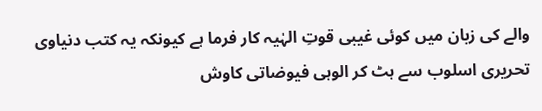والے کی زبان میں کوئی غیبی قوتِ الہٰیہ کار فرما ہے کیونکہ یہ کتب دنیاوی تحریری اسلوب سے ہٹ کر الوہی فیوضاتی کاوش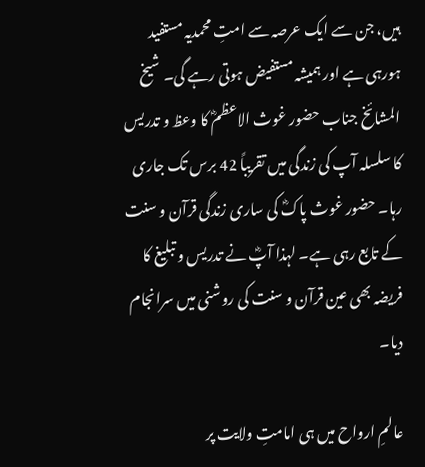ہیں، جن سے ایک عرصہ سے امتِ محمدیہ مستفید ہورہی ہے اور ہمیشہ مستفیض ہوتی رہے گی۔ شیخ المشائخ جناب حضور غوث الاعظمؓ کا وعظ و تدریس کا سلسلہ آپ کی زندگی میں تقریباً 42 برس تک جاری رہا۔ حضور غوث پاکؓ کی ساری زندگی قرآن و سنت کے تابع رہی ہے۔ لہذا آپؓ نے تدریس و تبلیغ کا فریضہ بھی عین قرآن و سنت کی روشنی میں سرانجام دیا۔

عالمِ ارواح میں ہی امامتِ ولایت پر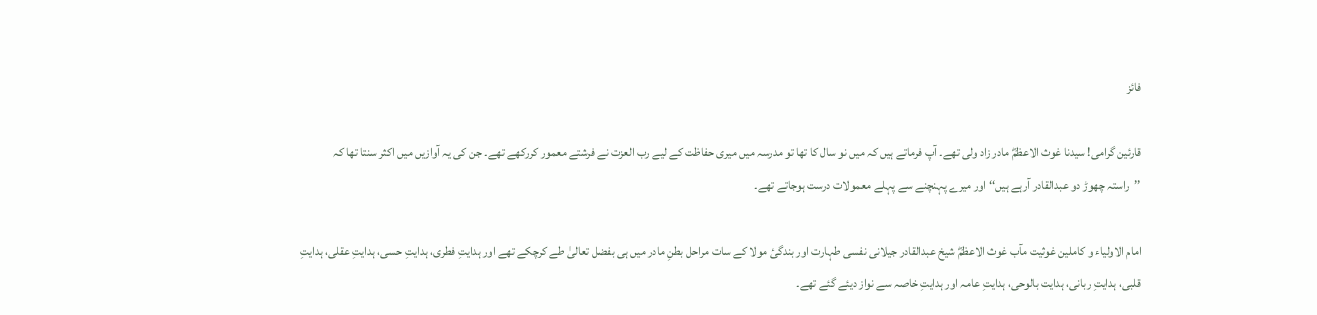فائز

قارئین گرامی! سیدنا غوث الاعظمؓ مادر زاد ولی تھے۔ آپ فرماتے ہیں کہ میں نو سال کا تھا تو مدرسہ میں میری حفاظت کے لیے رب العزت نے فرشتے معمور کررکھے تھے۔ جن کی یہ آوازیں میں اکثر سنتا تھا کہ ’’راستہ چھوڑ دو عبدالقادر آرہے ہیں‘‘ اور میرے پہنچنے سے پہلے معمولات درست ہوجاتے تھے۔

امام الاولیاء و کاملین غوثیت مآب غوث الاعظمؓ شیخ عبدالقادر جیلانی نفسی طہارت اور بندگیٔ مولا کے سات مراحل بطنِ مادر میں ہی بفضل تعالیٰ طے کرچکے تھے اور ہدایتِ فطری، ہدایتِ حسی، ہدایتِ عقلی، ہدایتِ قلبی، ہدایتِ ربانی، ہدایت بالوحی، ہدایتِ عامہ اور ہدایتِ خاصہ سے نواز دیئے گئے تھے۔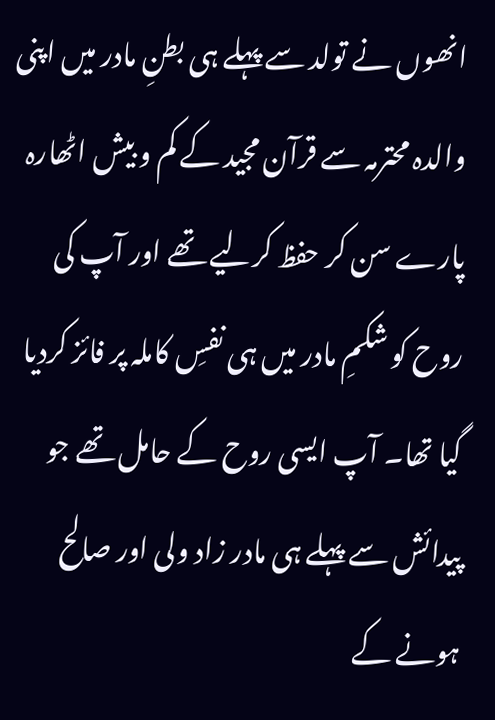انھوں نے تولد سے پہلے ہی بطنِ مادر میں اپنی والدہ محترمہ سے قرآن مجید کے کم و بیش اٹھارہ پارے سن کر حفظ کرلیے تھے اور آپ کی روح کو شکمِ مادر میں ہی نفسِ کاملہ پر فائز کردیا گیا تھا۔ آپ ایسی روح کے حامل تھے جو پیدائش سے پہلے ہی مادر زاد ولی اور صالح ہونے کے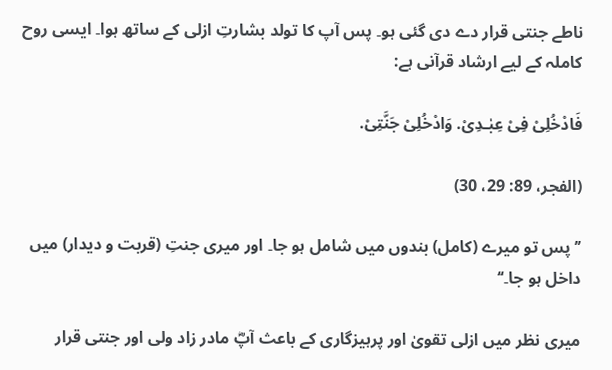ناطے جنتی قرار دے دی گئی ہو۔ پس آپ کا تولد بشارتِ ازلی کے ساتھ ہوا۔ ایسی روح کاملہ کے لیے ارشاد قرآنی ہے:

فَادْخُلِیْ فِیْ عِبٰـدِیْ. وَادْخُلِیْ جَنَّتِیْ.

(الفجر، 89: 29، 30)

’’پس تو میرے (کامل) بندوں میں شامل ہو جا۔ اور میری جنتِ (قربت و دیدار) میں داخل ہو جا۔‘‘

میری نظر میں ازلی تقویٰ اور پرہیزگاری کے باعث آپؓ مادر زاد ولی اور جنتی قرار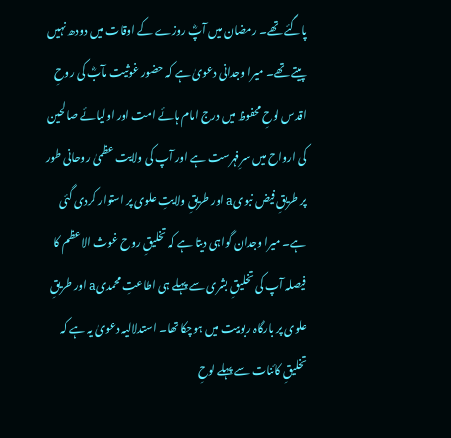پاگئے تھے۔ رمضان میں آپؓ روزے کے اوقات میں دودھ نہیں پیتے تھے۔ میرا وجدانی دعویٰ ہے کہ حضور غوثیت مآبؓ کی روحِ اقدس لوحِ محفوظ میں درج امام ہائے امت اور اولیائے صالحین کی ارواح میں سرِفہرست ہے اور آپ کی ولایت عظمیٰ روحانی طور پر طریقِ فیض نبویa اور طریقِ ولایتِ علوی پر استوار کردی گئی ہے۔ میرا وجدان گواہی دیتا ہے کہ تخلیقِ روح غوث الاعظم کا فیصلہ آپ کی تخلیقِ بشری سے پہلے ہی اطاعتِ محمدیa اور طریقِ علوی پر بارگاہ ربوبیت میں ہوچکا تھا۔ استدلالیہ دعویٰ یہ ہے کہ تخلیقِ کائنات سے پہلے لوحِ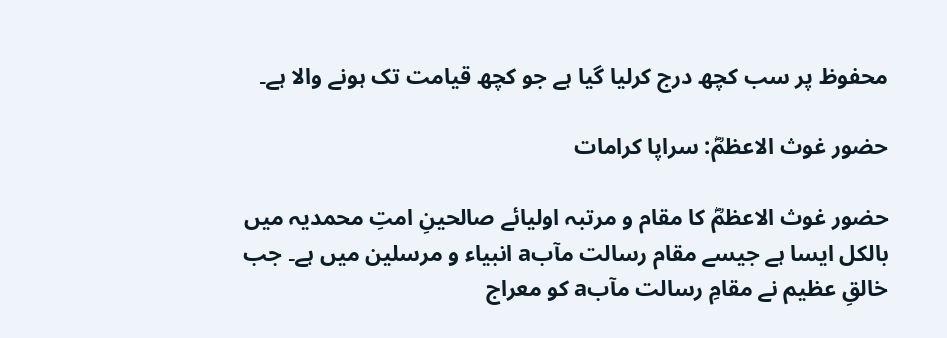محفوظ پر سب کچھ درج کرلیا گیا ہے جو کچھ قیامت تک ہونے والا ہے۔

حضور غوث الاعظمؓ: سراپا کرامات

حضور غوث الاعظمؓ کا مقام و مرتبہ اولیائے صالحینِ امتِ محمدیہ میں بالکل ایسا ہے جیسے مقام رسالت مآبa انبیاء و مرسلین میں ہے۔ جب خالقِ عظیم نے مقامِ رسالت مآبa کو معراج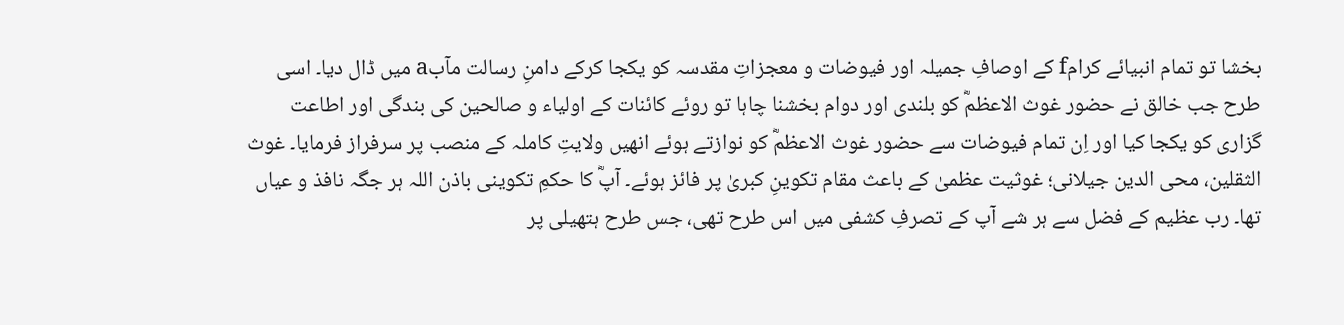بخشا تو تمام انبیائے کرامf کے اوصافِ جمیلہ اور فیوضات و معجزاتِ مقدسہ کو یکجا کرکے دامنِ رسالت مآبa میں ڈال دیا۔ اسی طرح جب خالق نے حضور غوث الاعظمؓ کو بلندی اور دوام بخشنا چاہا تو روئے کائنات کے اولیاء و صالحین کی بندگی اور اطاعت گزاری کو یکجا کیا اور اِن تمام فیوضات سے حضور غوث الاعظمؓ کو نوازتے ہوئے انھیں ولایتِ کاملہ کے منصب پر سرفراز فرمایا۔ غوث الثقلین، محی الدین جیلانی؛ غوثیت عظمیٰ کے باعث مقام تکوینِ کبریٰ پر فائز ہوئے۔ آپؓ کا حکمِ تکوینی باذن اللہ ہر جگہ نافذ و عیاں تھا۔ رب عظیم کے فضل سے ہر شے آپ کے تصرفِ کشفی میں اس طرح تھی، جس طرح ہتھیلی پر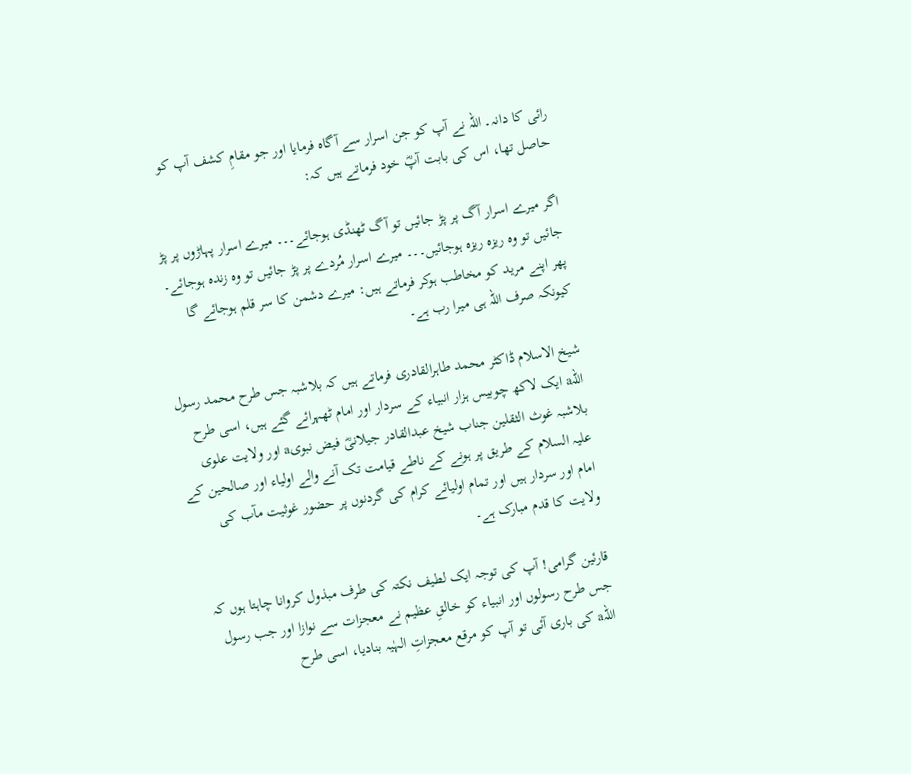رائی کا دانہ۔ اللہ نے آپ کو جن اسرار سے آگاہ فرمایا اور جو مقامِ کشف آپ کو حاصل تھا، اس کی بابت آپؓ خود فرماتے ہیں کہ:

اگر میرے اسرار آگ پر پڑ جائیں تو آگ ٹھنڈی ہوجائے۔۔۔ میرے اسرار پہاڑوں پر پڑ جائیں تو وہ ریزہ ریزہ ہوجائیں۔۔۔ میرے اسرار مُردے پر پڑ جائیں تو وہ زندہ ہوجائے۔ پھر اپنے مرید کو مخاطب ہوکر فرماتے ہیں: میرے دشمن کا سر قلم ہوجائے گا کیونکہ صرف اللہ ہی میرا رب ہے۔

شیخ الاسلام ڈاکٹر محمد طاہرالقادری فرماتے ہیں کہ بلاشبہ جس طرح محمد رسول اللہa ایک لاکھ چوبیس ہزار انبیاء کے سردار اور امام ٹھہرائے گئے ہیں، اسی طرح بلاشبہ غوث الثقلین جناب شیخ عبدالقادر جیلانیؓ فیض نبویa اور ولایت علوی علیہ السلام کے طریق پر ہونے کے ناطے قیامت تک آنے والے اولیاء اور صالحین کے امام اور سردار ہیں اور تمام اولیائے کرام کی گردنوں پر حضور غوثیت مآب کی ولایت کا قدم مبارک ہے۔

قارئین گرامی! آپ کی توجہ ایک لطیف نکتہ کی طرف مبذول کروانا چاہتا ہوں کہ جس طرح رسولوں اور انبیاء کو خالقِ عظیم نے معجزات سے نوازا اور جب رسول اللہa کی باری آئی تو آپ کو مرقع معجزاتِ الہٰیہ بنادیا، اسی طرح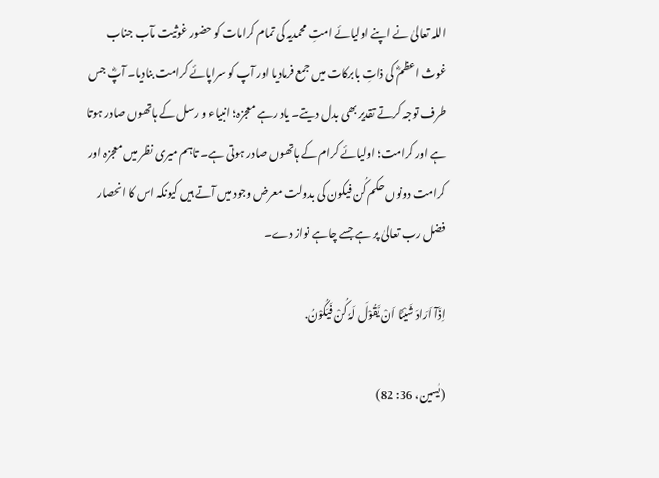اللہ تعالیٰ نے اپنے اولیائے امتِ محمدیہ کی تمام کرامات کو حضور غوثیت مآب جناب غوث اعظمؓ کی ذاتِ بابرکات میں جمع فرمادیا اور آپ کو سراپائے کرامت بنادیا۔ آپؓ جس طرف توجہ کرتے تقدیر بھی بدل دیتے۔ یاد رہے معجزہ؛ انبیاء و رسل کے ہاتھوں صادر ہوتا ہے اور کرامت؛ اولیائے کرام کے ہاتھوں صادر ہوتی ہے۔ تاہم میری نظر میں معجزہ اور کرامت دونوں حکم کُن فیکون کی بدولت معرض وجود میں آتے ہیں کیونکہ اس کا انحصار فضل رب تعالیٰ پر ہے جسے چاہے نواز دے۔

اِذَآ اَرَادَ شَیْئًا اَنْ یَّقُوْلَ لَہٗ کُنْ فَیَکُوْنُ.

(یٰسین، 36: 82)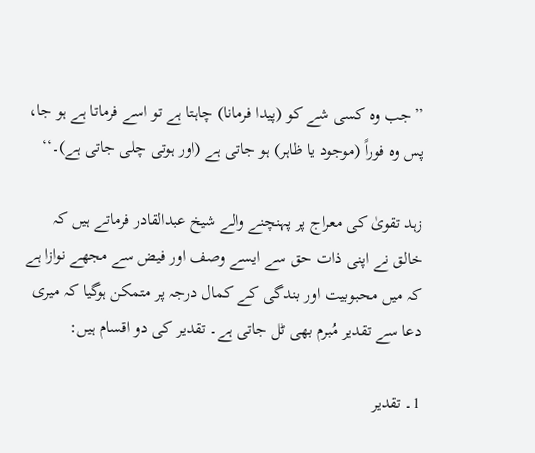’’جب وہ کسی شے کو (پیدا فرمانا) چاہتا ہے تو اسے فرماتا ہے ہو جا، پس وہ فوراً (موجود یا ظاہر) ہو جاتی ہے (اور ہوتی چلی جاتی ہے)۔‘‘

زہد تقویٰ کی معراج پر پہنچنے والے شیخ عبدالقادر فرماتے ہیں کہ خالق نے اپنی ذات حق سے ایسے وصف اور فیض سے مجھے نوازا ہے کہ میں محبوبیت اور بندگی کے کمال درجہ پر متمکن ہوگیا کہ میری دعا سے تقدیر مُبرم بھی ٹل جاتی ہے۔ تقدیر کی دو اقسام ہیں:

1۔ تقدیر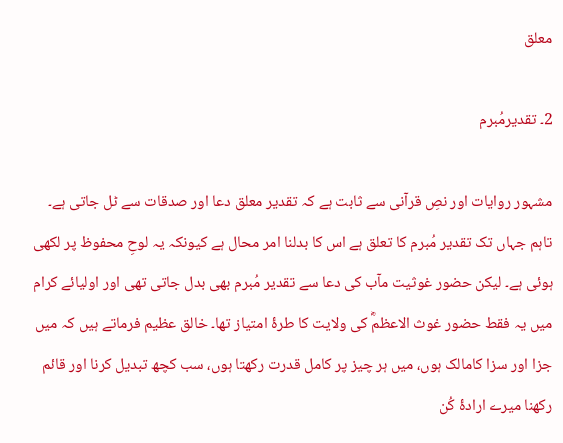معلق

2۔ تقدیرمُبرم

مشہور روایات اور نصِ قرآنی سے ثابت ہے کہ تقدیر معلق دعا اور صدقات سے ٹل جاتی ہے۔ تاہم جہاں تک تقدیر مُبرم کا تعلق ہے اس کا بدلنا امر محال ہے کیونکہ یہ لوحِ محفوظ پر لکھی ہوئی ہے۔ لیکن حضور غوثیت مآب کی دعا سے تقدیر مُبرم بھی بدل جاتی تھی اور اولیائے کرام میں یہ فقط حضور غوث الاعظمؓ کی ولایت کا طرۂ امتیاز تھا۔ خالق عظیم فرماتے ہیں کہ میں جزا اور سزا کامالک ہوں، میں ہر چیز پر کامل قدرت رکھتا ہوں، سب کچھ تبدیل کرنا اور قائم رکھنا میرے ارادۂ کُن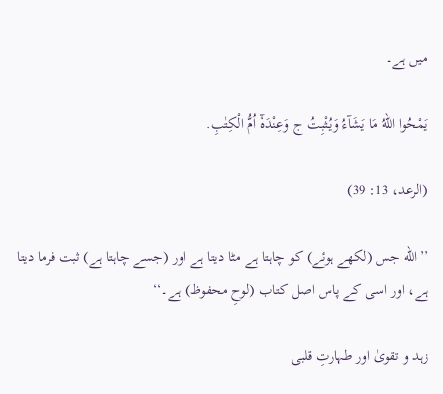میں ہے۔

یَمْحُوا اللهُ مَا یَشَآءُ وَیُثْبِتُ ج وَعِنْدَهٗٓ اُمُّ الْکِتٰبِ.

(الرعد، 13: 39)

’’الله جس (لکھے ہوئے) کو چاہتا ہے مٹا دیتا ہے اور (جسے چاہتا ہے) ثبت فرما دیتا ہے، اور اسی کے پاس اصل کتاب (لوحِ محفوظ) ہے۔‘‘

زہد و تقویٰ اور طہارتِ قلبی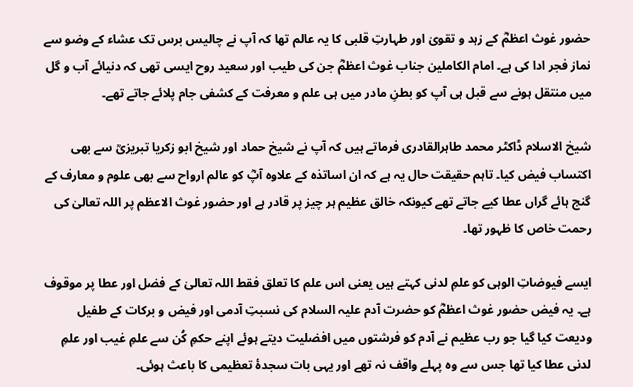حضور غوث اعظمؓ کے زہد و تقویٰ اور طہارتِ قلبی کا یہ عالم تھا کہ آپ نے چالیس برس تک عشاء کے وضو سے نماز فجر ادا کی ہے۔ امام الکاملین جناب غوث اعظمؓ جن کی طیب اور سعید روح ایسی تھی کہ دنیائے آب و گل میں منتقل ہونے سے قبل ہی آپ کو بطنِ مادر میں ہی علم و معرفت کے کشفی جام پلائے جاتے تھے۔

شیخ الاسلام ڈاکٹر محمد طاہرالقادری فرماتے ہیں کہ آپ نے شیخ حماد اور شیخ ابو زکریا تبریزیؒ سے بھی اکتساب فیض کیا۔ تاہم حقیقت حال یہ ہے کہ ان اساتذہ کے علاوہ آپؓ کو عالم ارواح سے بھی علوم و معارف کے گنج ہائے گراں عطا کیے جاتے تھے کیونکہ خالق عظیم ہر چیز پر قادر ہے اور حضور غوث الاعظم پر اللہ تعالیٰ کی رحمت خاص کا ظہور تھا۔

ایسے فیوضاتِ الوہی کو علمِ لدنی کہتے ہیں یعنی اس علم کا تعلق فقط اللہ تعالیٰ کے فضل اور عطا پر موقوف ہے۔ یہ فیض حضور غوث اعظمؓ کو حضرت آدم علیہ السلام کی نسبتِ آدمی اور فیض و برکات کے طفیل ودیعت کیا گیا جو رب عظیم نے آدم کو فرشتوں میں افضلیت دیتے ہوئے اپنے حکمِ کُن سے علمِ غیب اور علمِ لدنی عطا کیا تھا جس سے وہ پہلے واقف نہ تھے اور یہی بات سجدۂ تعظیمی کا باعث ہوئی۔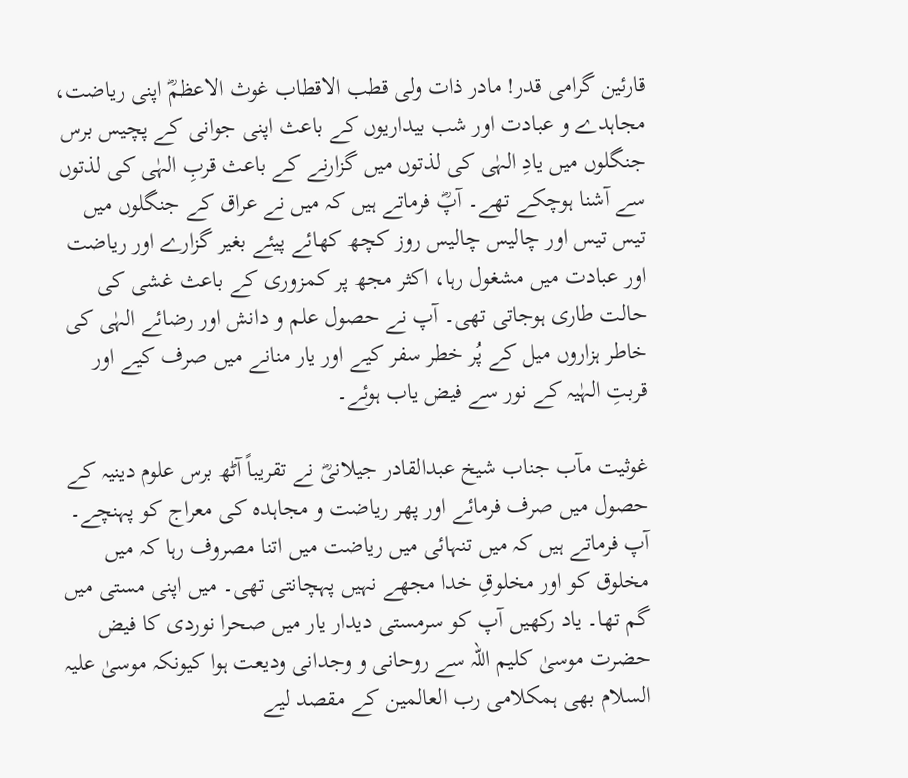قارئین گرامی قدر! مادر ذات ولی قطب الاقطاب غوث الاعظمؓ اپنی ریاضت، مجاہدے و عبادت اور شب بیداریوں کے باعث اپنی جوانی کے پچیس برس جنگلوں میں یادِ الہٰی کی لذتوں میں گزارنے کے باعث قربِ الہٰی کی لذتوں سے آشنا ہوچکے تھے۔ آپؓ فرماتے ہیں کہ میں نے عراق کے جنگلوں میں تیس تیس اور چالیس چالیس روز کچھ کھائے پیئے بغیر گزارے اور ریاضت اور عبادت میں مشغول رہا، اکثر مجھ پر کمزوری کے باعث غشی کی حالت طاری ہوجاتی تھی۔ آپ نے حصول علم و دانش اور رضائے الہٰی کی خاطر ہزاروں میل کے پُر خطر سفر کیے اور یار منانے میں صرف کیے اور قربتِ الہٰیہ کے نور سے فیض یاب ہوئے۔

غوثیت مآب جناب شیخ عبدالقادر جیلانیؓ نے تقریباً آٹھ برس علوم دینیہ کے حصول میں صرف فرمائے اور پھر ریاضت و مجاہدہ کی معراج کو پہنچے۔ آپ فرماتے ہیں کہ میں تنہائی میں ریاضت میں اتنا مصروف رہا کہ میں مخلوق کو اور مخلوقِ خدا مجھے نہیں پہچانتی تھی۔ میں اپنی مستی میں گم تھا۔ یاد رکھیں آپ کو سرمستی دیدار یار میں صحرا نوردی کا فیض حضرت موسیٰ کلیم اللہ سے روحانی و وجدانی ودیعت ہوا کیونکہ موسیٰ علیہ السلام بھی ہمکلامی رب العالمین کے مقصد لیے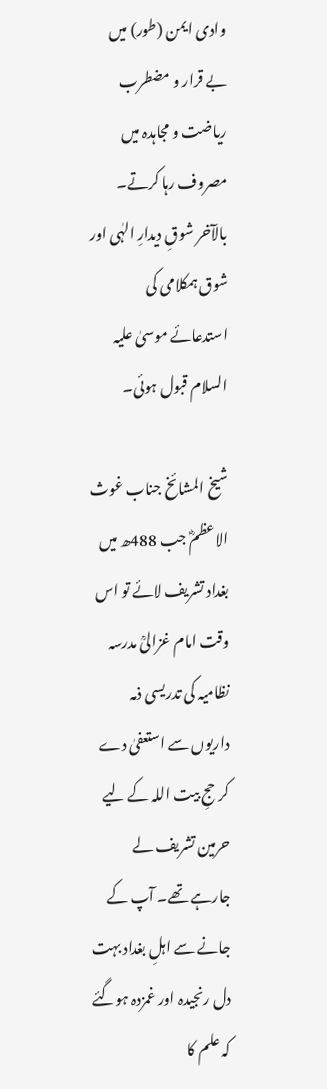وادی ایمن (طور) میں بے قرار و مضطرب ریاضت و مجاہدہ میں مصروف رہا کرتے۔ بالآخر شوقِ دیدارِ الہٰی اور شوق ہمکلامی کی استدعائے موسیٰ علیہ السلام قبول ہوئی۔

شیخ المشائخ جناب غوث الاعظمؓ جب 488ھ میں بغداد تشریف لائے تو اس وقت امام غزالیؒ مدرسہ نظامیہ کی تدریسی ذمہ داریوں سے استعفیٰ دے کر حجِ بیت اللہ کے لیے حرمین تشریف لے جارہے تھے۔ آپ کے جانے سے اہلِ بغداد بہت دل رنجیدہ اور غمزدہ ہوگئے کہ علم کا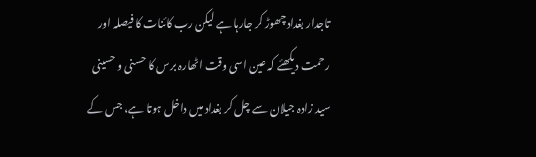تاجدار بغداد چھوڑ کر جارہا ہے لیکن رب کائنات کا فیصلہ اور رحمت دیکھئے کہ عین اسی وقت اٹھارہ برس کا حسنی و حسینی سید زادہ جیلان سے چل کر بغداد میں داخل ہوتا ہے، جس کے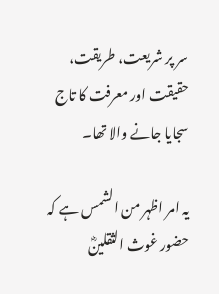سر پر شریعت، طریقت، حقیقت اور معرفت کا تاج سجایا جانے والا تھا۔

یہ امر اظہر من الشمس ہے کہ حضور غوث الثقلینؓ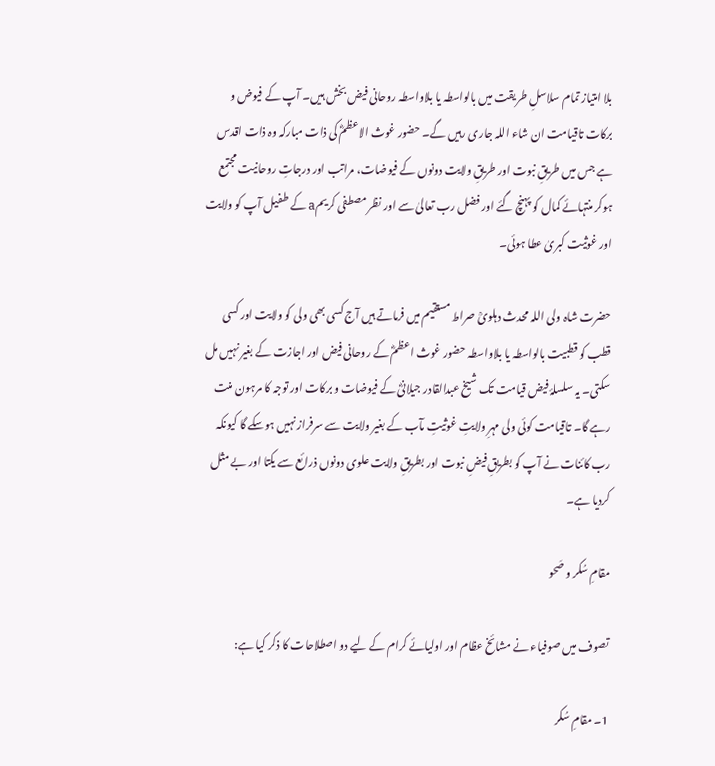بلا امتیاز تمام سلاسلِ طریقت میں بالواسطہ یا بلاواسطہ روحانی فیض بخش ہیں۔ آپ کے فیوض و برکات تاقیامت ان شاء اللہ جاری رہیں گے۔ حضور غوث الاعظمؓ کی ذات مبارکہ وہ ذات اقدس ہے جس میں طریقِ نبوت اور طریقِ ولایت دونوں کے فیوضات، مراتب اور درجاتِ روحانیت مجتمع ہوکر منتہائے کمال کو پہنچ گئے اور فضل رب تعالیٰ سے اور نظر مصطفی کریمa کے طفیل آپ کو ولایت اور غوثیت کبریٰ عطا ہوئی۔

حضرت شاہ ولی اللہ محدث دہلویؒ صراط مستقیم میں فرماتے ہیں آج کسی بھی ولی کو ولایت اور کسی قطب کو قطبیت بالواسطہ یا بلاواسطہ حضور غوث اعظمؓ کے روحانی فیض اور اجازت کے بغیر نہیں مل سکتی۔ یہ سلسلۂ فیض قیامت تک شیخ عبدالقادر جیلانیؓ کے فیوضات و برکات اور توجہ کا مرہون منت رہے گا۔ تاقیامت کوئی ولی مہرِ ولایتِ غوثیتِ مآب کے بغیر ولایت سے سرفراز نہیں ہوسکے گا کیونکہ رب کائنات نے آپ کو بطریقِ فیضِ نبوت اور بطریقِ ولایت علوی دونوں ذرائع سے یکتا اور بے مثل کردیا ہے۔

مقامِ سُکر و صَحو

تصوف میں صوفیاء نے مشائخ عظام اور اولیائے کرام کے لیے دو اصطلاحات کا ذکر کیا ہے:

1۔ مقامِ سُکر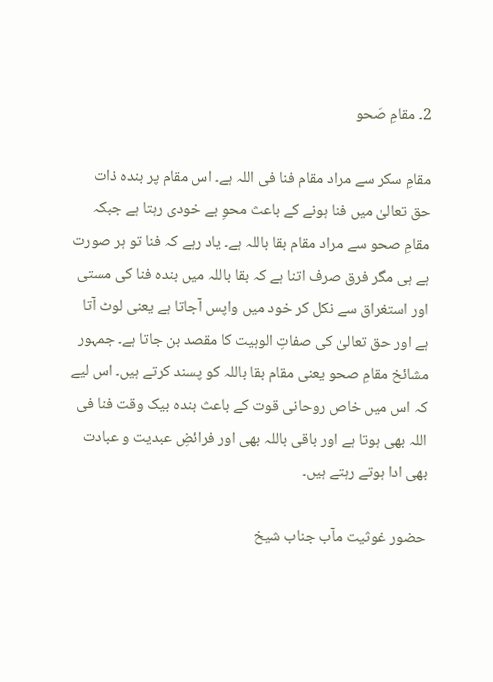2۔ مقامِ صَحو

مقامِ سکر سے مراد مقام فنا فی اللہ ہے۔ اس مقام پر بندہ ذات حق تعالیٰ میں فنا ہونے کے باعث محوِ بے خودی رہتا ہے جبکہ مقامِ صحو سے مراد مقام بقا باللہ ہے۔ یاد رہے کہ فنا تو ہر صورت ہے ہی مگر فرق صرف اتنا ہے کہ بقا باللہ میں بندہ فنا کی مستی اور استغراق سے نکل کر خود میں واپس آجاتا ہے یعنی لوٹ آتا ہے اور حق تعالیٰ کی صفاتِ الوہیت کا مقصد بن جاتا ہے۔ جمہور مشائخ مقامِ صحو یعنی مقام بقا باللہ کو پسند کرتے ہیں۔ اس لیے کہ اس میں خاص روحانی قوت کے باعث بندہ بیک وقت فنا فی اللہ بھی ہوتا ہے اور باقی باللہ بھی اور فرائضِ عبدیت و عبادت بھی ادا ہوتے رہتے ہیں۔

حضور غوثیت مآب جناب شیخ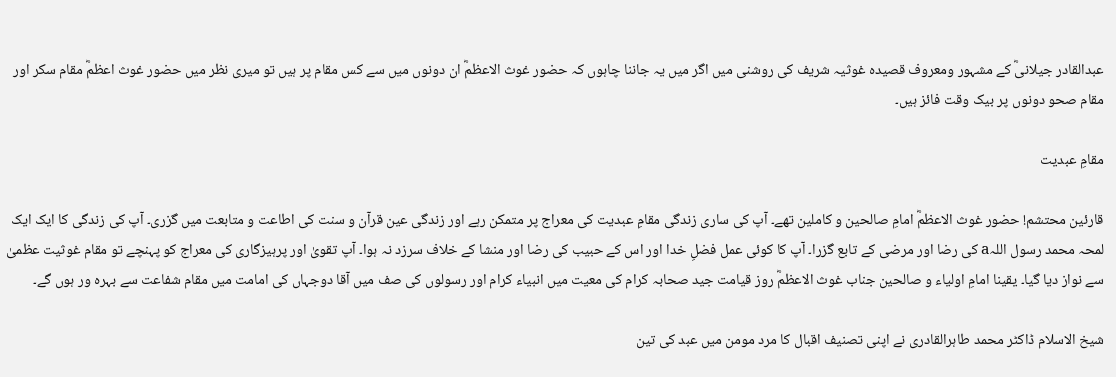عبدالقادر جیلانیؓ کے مشہور ومعروف قصیدہ غوثیہ شریف کی روشنی میں اگر میں یہ جاننا چاہوں کہ حضور غوث الاعظمؓ ان دونوں میں سے کس مقام پر ہیں تو میری نظر میں حضور غوث اعظمؓ مقام سکر اور مقام صحو دونوں پر بیک وقت فائز ہیں۔

مقامِ عبدیت

قارئین محتشم! حضور غوث الاعظمؓ امامِ صالحین و کاملین تھے۔ آپ کی ساری زندگی مقامِ عبدیت کی معراج پر متمکن رہے اور زندگی عین قرآن و سنت کی اطاعت و متابعت میں گزری۔ آپ کی زندگی کا ایک ایک لمحہ محمد رسول اللہa کی رضا اور مرضی کے تابع گزرا۔ آپ کا کوئی عمل فضلِ خدا اور اس کے حبیب کی رضا اور منشا کے خلاف سرزد نہ ہوا۔ آپ تقویٰ اور پرہیزگاری کی معراج کو پہنچے تو مقام غوثیت عظمیٰ سے نواز دیا گیا۔ یقینا امامِ اولیاء و صالحین جناب غوث الاعظمؓ روز قیامت جید صحابہ کرام کی معیت میں انبیاء کرام اور رسولوں کی صف میں آقا دوجہاں کی امامت میں مقام شفاعت سے بہرہ ور ہوں گے۔

شیخ الاسلام ڈاکٹر محمد طاہرالقادری نے اپنی تصنیف اقبال کا مرد مومن میں عبد کی تین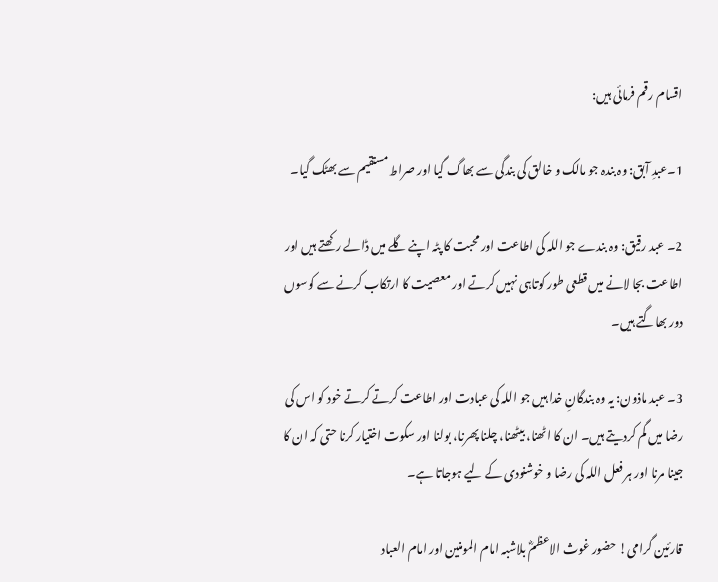اقسام رقم فرمائی ہیں:

1۔عبدِ آبق: وہ بندہ جو مالک و خالق کی بندگی سے بھاگ گیا اور صراط مستقیم سے بھٹک گیا۔

2۔ عبد رقیق: وہ بندے جو اللہ کی اطاعت اور محبت کا پٹہ اپنے گلے میں ڈالے رکھتے ہیں اور اطاعت بجا لانے میں قطعی طور کوتاہی نہیں کرتے اور معصیت کا ارتکاب کرنے سے کوسوں دور بھاگتے ہیں۔

3۔ عبد ماذون: یہ وہ بندگانِ خدا ہیں جو اللہ کی عبادت اور اطاعت کرتے کرتے خود کو اس کی رضا میں گم کردیتے ہیں۔ ان کا اٹھنا، بیٹھنا، چلنا پھرنا، بولنا اور سکوت اختیار کرنا حتی کہ ان کا جینا مرنا اور ہر فعل اللہ کی رضا و خوشنودی کے لیے ہوجاتا ہے۔

قارئین گرامی! حضور غوث الاعظمؓ بلاشبہ امام المومنین اور امام العباد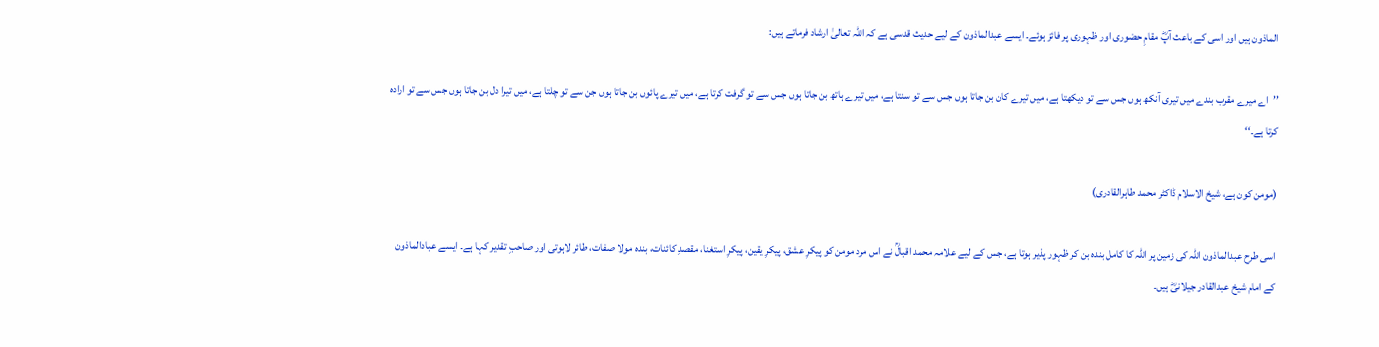الماذون ہیں اور اسی کے باعث آپؓ مقامِ حضوری اور ظہوری پر فائز ہوئے۔ ایسے عبدالماذون کے لیے حدیث قدسی ہے کہ اللہ تعالیٰ ارشاد فرماتے ہیں:

’’اے میرے مقرب بندے میں تیری آنکھ ہوں جس سے تو دیکھتا ہے، میں تیرے کان بن جاتا ہوں جس سے تو سنتا ہے، میں تیرے ہاتھ بن جاتا ہوں جس سے تو گرفت کرتا ہے، میں تیرے پائوں بن جاتا ہوں جن سے تو چلتا ہے، میں تیرا دل بن جاتا ہوں جس سے تو ارادہ کرتا ہے۔‘‘

(مومن کون ہے، شیخ الاسلام ڈاکٹر محمد طاہرالقادری)

اسی طرح عبدالماذون اللہ کی زمین پر اللہ کا کامل بندہ بن کر ظہور پذیر ہوتا ہے، جس کے لیے علامہ محمد اقبالؒ نے اس مرد مومن کو پیکرِ عشق، پیکرِ یقین، پیکرِ استغنا، مقصدِ کائنات، بندہ مولا صفات، طائر لاہوتی اور صاحبِ تقدیر کہا ہے۔ ایسے عبادالماذون کے امام شیخ عبدالقادر جیلانیؓ ہیں۔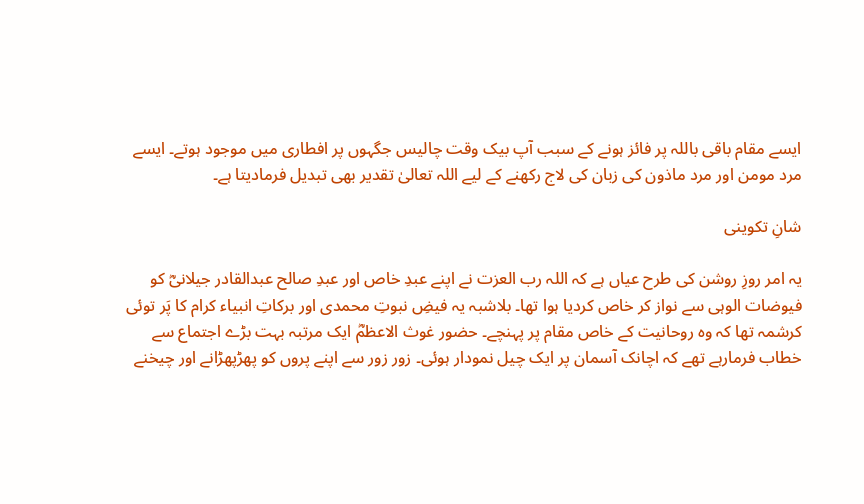ایسے مقام باقی باللہ پر فائز ہونے کے سبب آپ بیک وقت چالیس جگہوں پر افطاری میں موجود ہوتے۔ ایسے مرد مومن اور مرد ماذون کی زبان کی لاج رکھنے کے لیے اللہ تعالیٰ تقدیر بھی تبدیل فرمادیتا ہے۔

شانِ تکوینی

یہ امر روزِ روشن کی طرح عیاں ہے کہ اللہ رب العزت نے اپنے عبدِ خاص اور عبدِ صالح عبدالقادر جیلانیؓ کو فیوضات الوہی سے نواز کر خاص کردیا ہوا تھا۔ بلاشبہ یہ فیضِ نبوتِ محمدی اور برکاتِ انبیاء کرام کا پَر توئی کرشمہ تھا کہ وہ روحانیت کے خاص مقام پر پہنچے۔ حضور غوث الاعظمؓ ایک مرتبہ بہت بڑے اجتماع سے خطاب فرمارہے تھے کہ اچانک آسمان پر ایک چیل نمودار ہوئی۔ زور زور سے اپنے پروں کو پھڑپھڑانے اور چیخنے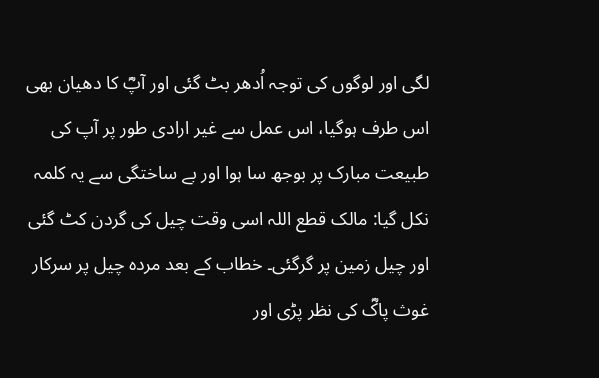لگی اور لوگوں کی توجہ اُدھر بٹ گئی اور آپؓ کا دھیان بھی اس طرف ہوگیا، اس عمل سے غیر ارادی طور پر آپ کی طبیعت مبارک پر بوجھ سا ہوا اور بے ساختگی سے یہ کلمہ نکل گیا: مالک قطع اللہ اسی وقت چیل کی گردن کٹ گئی اور چیل زمین پر گرگئی۔ خطاب کے بعد مردہ چیل پر سرکار غوث پاکؓ کی نظر پڑی اور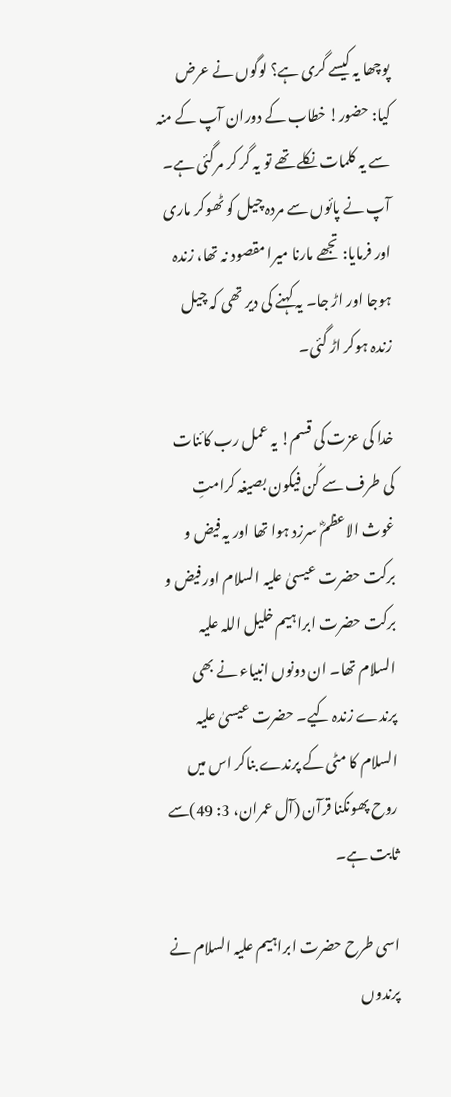پوچھا یہ کیسے گری ہے؟ لوگوں نے عرض کیا: حضور! خطاب کے دوران آپ کے منہ سے یہ کلمات نکلے تھے تو یہ گر کر مرگئی ہے۔ آپ نے پائوں سے مردہ چیل کو ٹھوکر ماری اور فرمایا: تجھے مارنا میرا مقصود نہ تھا، زندہ ہوجا اور اڑ جا۔ یہ کہنے کی دیر تھی کہ چیل زندہ ہوکر اڑ گئی۔

خدا کی عزت کی قسم! یہ عمل رب کائنات کی طرف سے کُن فیکون بصیغہ کرامتِ غوث الاعظمؓ سرزد ہوا تھا اور یہ فیض و برکت حضرت عیسیٰ علیہ السلام اور فیض و برکت حضرت ابراہیم خلیل اللہ علیہ السلام تھا۔ ان دونوں انبیاء نے بھی پرندے زندہ کیے۔ حضرت عیسیٰ علیہ السلام کا مٹی کے پرندے بناکر اس میں روح پھونکنا قرآن (آل عمران، 3: 49)سے ثابت ہے۔

اسی طرح حضرت ابراہیم علیہ السلام نے پرندوں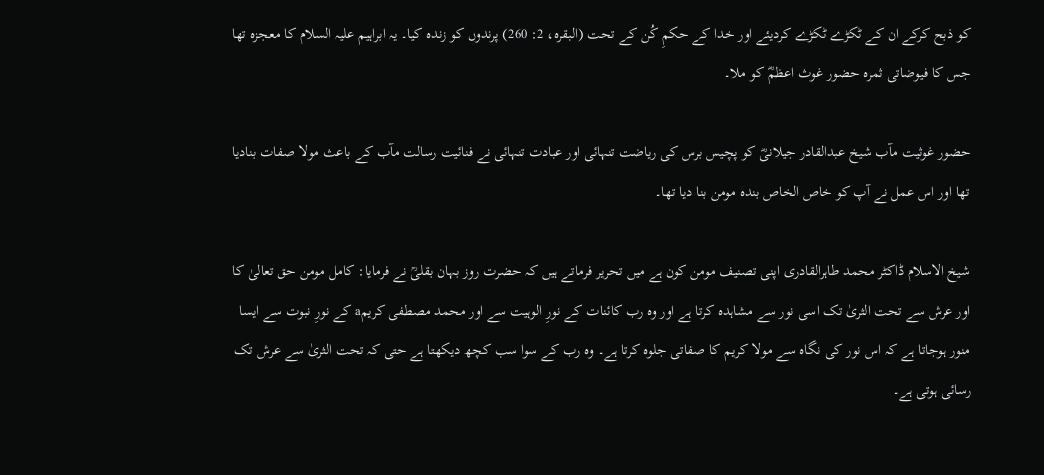کو ذبح کرکے ان کے ٹکڑے ٹکڑے کردیئے اور خدا کے حکمِ کُن کے تحت (البقرہ، 2: 260) پرندوں کو زندہ کیا۔ یہ ابراہیم علیہ السلام کا معجزہ تھا جس کا فیوضاتی ثمرہ حضور غوث اعظمؓ کو ملا۔

حضور غوثیت مآب شیخ عبدالقادر جیلانیؓ کو پچیس برس کی ریاضت تنہائی اور عبادت تنہائی نے فنائیت رسالت مآب کے باعث مولا صفات بنادیا تھا اور اس عمل نے آپ کو خاص الخاص بندہ مومن بنا دیا تھا۔

شیخ الاسلام ڈاکٹر محمد طاہرالقادری اپنی تصنیف مومن کون ہے میں تحریر فرماتے ہیں کہ حضرت روز بہان بقلیؒ نے فرمایا: کامل مومن حق تعالیٰ کا اور عرش سے تحت الثریٰ تک اسی نور سے مشاہدہ کرتا ہے اور وہ رب کائنات کے نورِ الوہیت سے اور محمد مصطفی کریمa کے نورِ نبوت سے ایسا منور ہوجاتا ہے کہ اس نور کی نگاہ سے مولا کریم کا صفاتی جلوہ کرتا ہے۔ وہ رب کے سوا سب کچھ دیکھتا ہے حتی کہ تحت الثریٰ سے عرش تک رسائی ہوتی ہے۔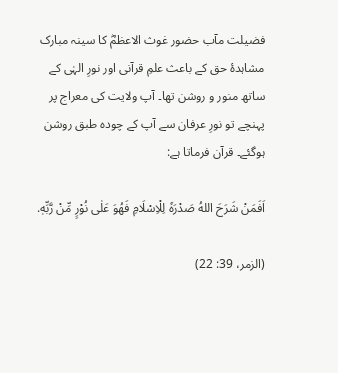فضیلت مآب حضور غوث الاعظمؓ کا سینہ مبارک مشاہدۂ حق کے باعث علمِ قرآنی اور نورِ الہٰی کے ساتھ منور و روشن تھا۔ آپ ولایت کی معراج پر پہنچے تو نورِ عرفان سے آپ کے چودہ طبق روشن ہوگئے۔ قرآن فرماتا ہے:

اَفَمَنْ شَرَحَ اللهُ صَدْرَهٗ لِلْاِسْلَامِ فَھُوَ عَلٰی نُوْرٍ مِّنْ رَّبِّهٖ.

(الزمر، 39: 22)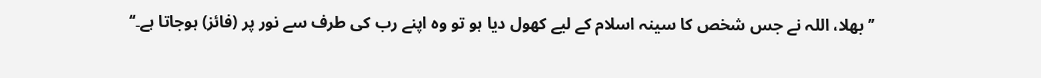’’بھلا، اللہ نے جس شخص کا سینہ اسلام کے لیے کھول دیا ہو تو وہ اپنے رب کی طرف سے نور پر (فائز) ہوجاتا ہے۔‘‘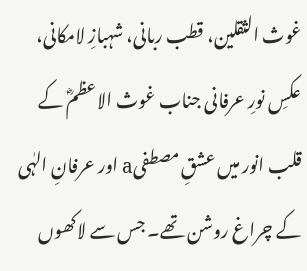غوث الثقلین، قطب ربانی، شہبازِ لامکانی، عکسِ نورِ عرفانی جناب غوث الاعظمؓ کے قلب انور میں عشقِ مصطفیa اور عرفانِ الہٰی کے چراغ روشن تھے۔ جس سے لاکھوں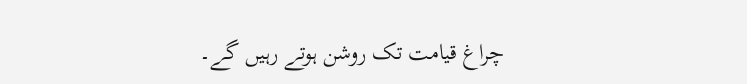چراغ قیامت تک روشن ہوتے رہیں گے۔